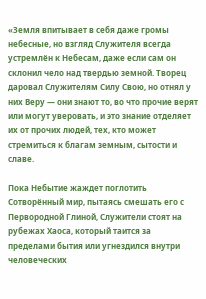«Земля впитывает в себя даже громы небесные, но взгляд Служителя всегда устремлён к Небесам, даже если сам он склонил чело над твердью земной. Творец даровал Служителям Силу Свою, но отнял у них Веру — они знают то, во что прочие верят или могут уверовать, и это знание отделяет их от прочих людей, тех, кто может стремиться к благам земным, сытости и славе.

Пока Небытие жаждет поглотить Сотворённый мир, пытаясь смешать его с Первородной Глиной, Служители стоят на рубежах Хаоса, который таится за пределами бытия или угнездился внутри человеческих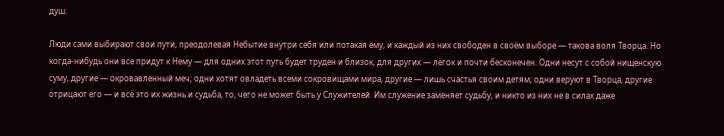душ.

Люди сами выбирают свои пути, преодолевая Небытие внутри себя или потакая ему, и каждый из них свободен в своём выборе — такова воля Творца. Но когда-нибудь они все придут к Нему — для одних этот путь будет труден и близок, для других — лёгок и почти бесконечен. Одни несут с собой нищенскую суму, другие — окровавленный меч; одни хотят овладеть всеми сокровищами мира, другие — лишь счастья своим детям; одни веруют в Творца, другие отрицают его — и всё это их жизнь и судьба, то, чего не может быть у Служителей. Им служение заменяет судьбу, и никто из них не в силах даже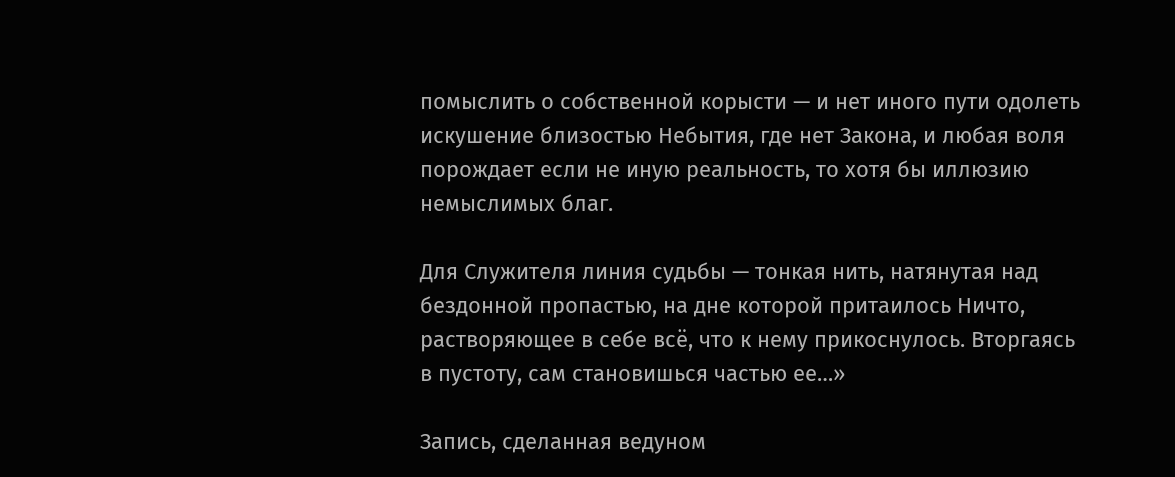помыслить о собственной корысти — и нет иного пути одолеть искушение близостью Небытия, где нет Закона, и любая воля порождает если не иную реальность, то хотя бы иллюзию немыслимых благ.

Для Служителя линия судьбы — тонкая нить, натянутая над бездонной пропастью, на дне которой притаилось Ничто, растворяющее в себе всё, что к нему прикоснулось. Вторгаясь в пустоту, сам становишься частью ее…»

Запись, сделанная ведуном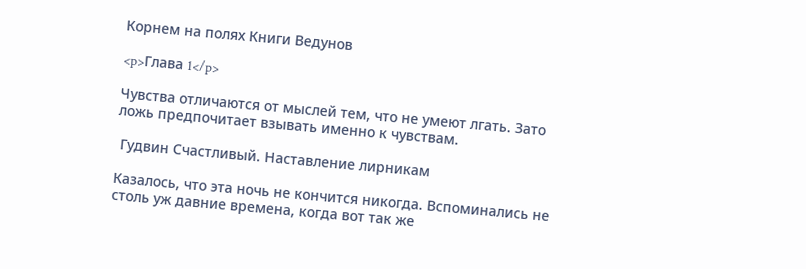Корнем на полях Книги Ведунов

<p>Глава 1</p>

Чувства отличаются от мыслей тем, что не умеют лгать. Зато ложь предпочитает взывать именно к чувствам.

 Гудвин Счастливый. Наставление лирникам

Казалось, что эта ночь не кончится никогда. Вспоминались не столь уж давние времена, когда вот так же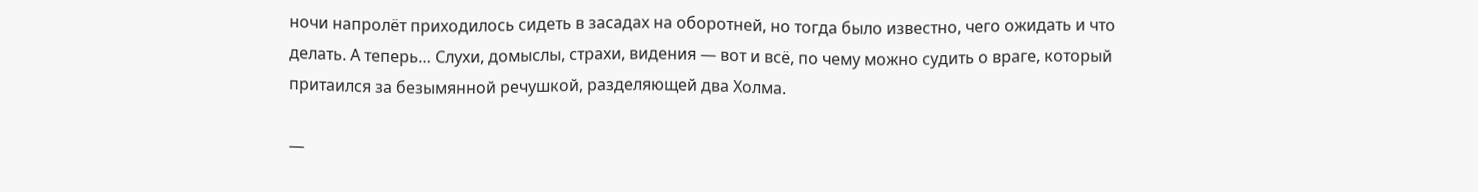ночи напролёт приходилось сидеть в засадах на оборотней, но тогда было известно, чего ожидать и что делать. А теперь… Слухи, домыслы, страхи, видения — вот и всё, по чему можно судить о враге, который притаился за безымянной речушкой, разделяющей два Холма.

—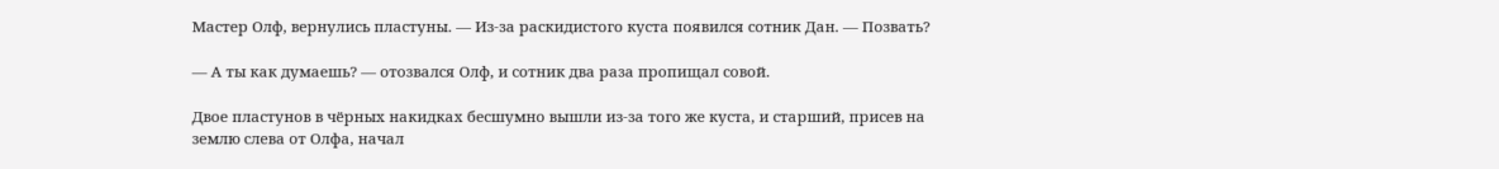Мастер Олф, вернулись пластуны. — Из-за раскидистого куста появился сотник Дан. — Позвать?

— А ты как думаешь? — отозвался Олф, и сотник два раза пропищал совой.

Двое пластунов в чёрных накидках бесшумно вышли из-за того же куста, и старший, присев на землю слева от Олфа, начал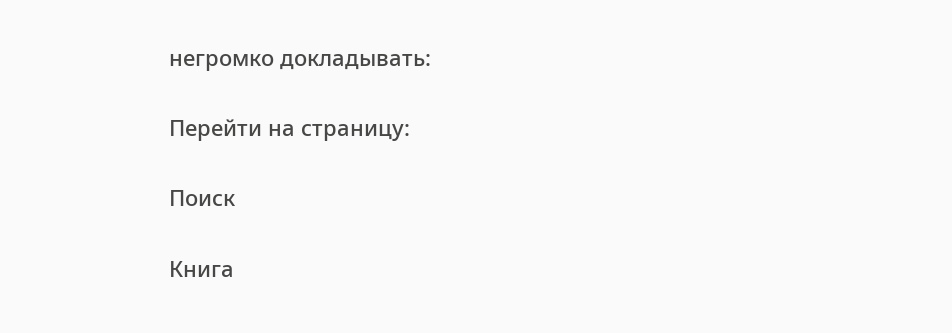негромко докладывать:

Перейти на страницу:

Поиск

Книга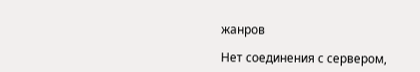жанров

Нет соединения с сервером,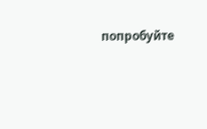попробуйте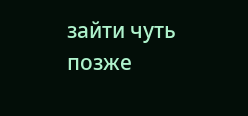зайти чуть позже